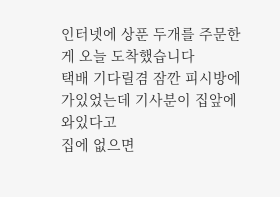인터넷에 상푼 두개를 주문한게 오늘 도착했습니다
택배 기다릴겸 잠깐 피시방에 가있었는데 기사분이 집앞에 와있다고
집에 없으면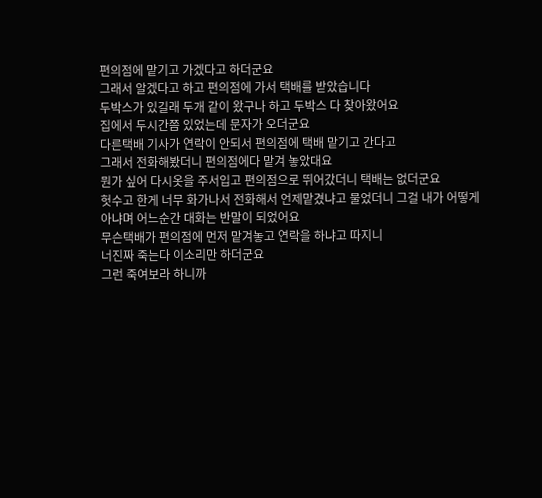편의점에 맡기고 가겠다고 하더군요
그래서 알겠다고 하고 편의점에 가서 택배를 받았습니다
두박스가 있길래 두개 같이 왔구나 하고 두박스 다 찾아왔어요
집에서 두시간쯤 있었는데 문자가 오더군요
다른택배 기사가 연락이 안되서 편의점에 택배 맡기고 간다고
그래서 전화해봤더니 편의점에다 맡겨 놓았대요
뭔가 싶어 다시옷을 주서입고 편의점으로 뛰어갔더니 택배는 없더군요
헛수고 한게 너무 화가나서 전화해서 언제맡겼냐고 물었더니 그걸 내가 어떻게
아냐며 어느순간 대화는 반말이 되었어요
무슨택배가 편의점에 먼저 맡겨놓고 연락을 하냐고 따지니
너진짜 죽는다 이소리만 하더군요
그런 죽여보라 하니까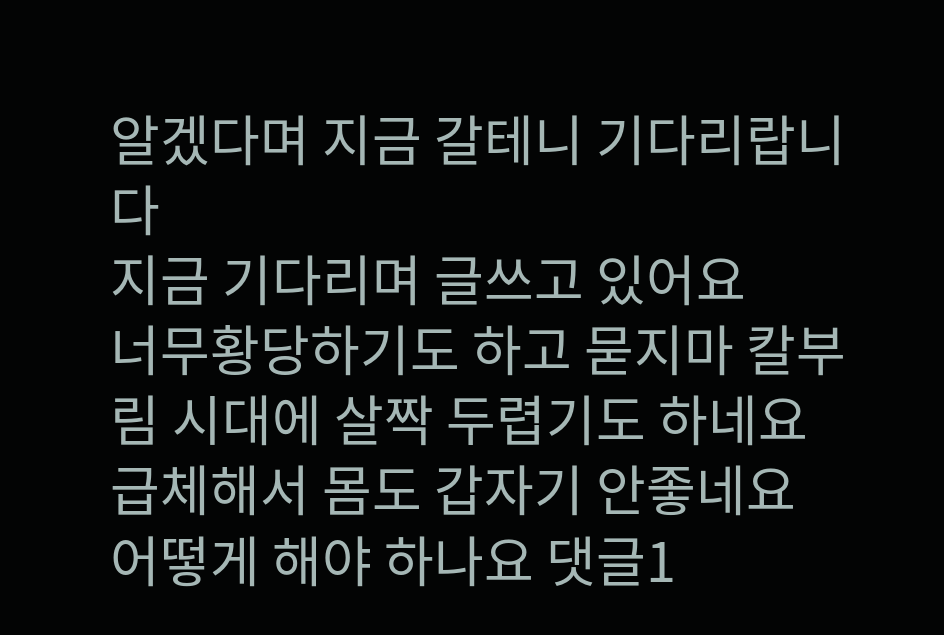알겠다며 지금 갈테니 기다리랍니다
지금 기다리며 글쓰고 있어요
너무황당하기도 하고 묻지마 칼부림 시대에 살짝 두렵기도 하네요
급체해서 몸도 갑자기 안좋네요
어떻게 해야 하나요 댓글1